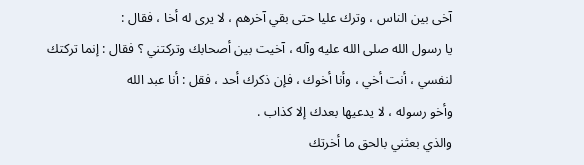آخى بين الناس ، وترك عليا حتى بقي آخرهم ، لا يرى له أخا ، فقال :
يا رسول الله صلى الله عليه وآله ، آخيت بين أصحابك وتركتني ؟ فقال : إنما تركتك
لنفسي ، أنت أخي ، وأنا أخوك ، فإن ذكرك أحد ، فقل : أنا عبد الله
وأخو رسوله ، لا يدعيها بعدك إلا كذاب .
والذي بعثني بالحق ما أخرتك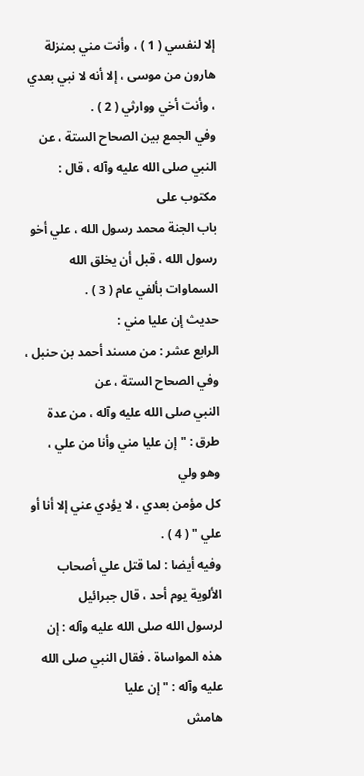إلا لنفسي ( 1 ) ، وأنت مني بمنزلة
هارون من موسى ، إلا أنه لا نبي بعدي ، وأنت أخي ووارثي ( 2 ) .
وفي الجمع بين الصحاح الستة ، عن النبي صلى الله عليه وآله ، قال : مكتوب على
باب الجنة محمد رسول الله ، علي أخو رسول الله ، قبل أن يخلق الله
السماوات بألفي عام ( 3 ) .
حديث إن عليا مني :
الرابع عشر : من مسند أحمد بن حنبل ، وفي الصحاح الستة ، عن
النبي صلى الله عليه وآله ، من عدة طرق : " إن عليا مني وأنا من علي ، وهو ولي
كل مؤمن بعدي ، لا يؤدي عني إلا أنا أو علي " ( 4 ) .
وفيه أيضا : لما قتل علي أصحاب الألوية يوم أحد ، قال جبرائيل
لرسول الله صلى الله عليه وآله : إن هذه المواساة . فقال النبي صلى الله عليه وآله : " إن عليا
هامش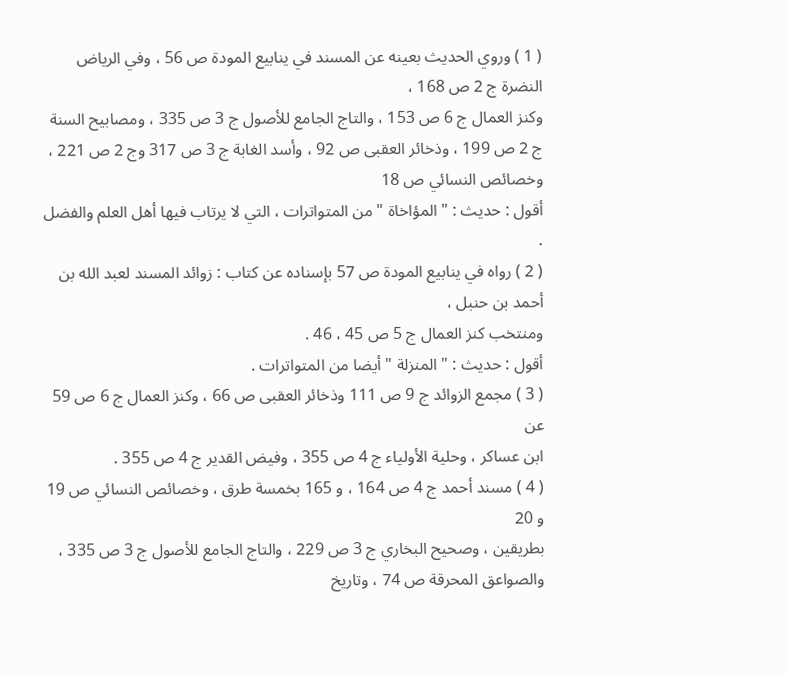( 1 ) وروي الحديث بعينه عن المسند في ينابيع المودة ص 56 ، وفي الرياض النضرة ج 2 ص 168 ،
وكنز العمال ج 6 ص 153 ، والتاج الجامع للأصول ج 3 ص 335 ، ومصابيح السنة
ج 2 ص 199 ، وذخائر العقبى ص 92 ، وأسد الغابة ج 3 ص 317 وج 2 ص 221 ،
وخصائص النسائي ص 18
أقول : حديث : " المؤاخاة " من المتواترات ، التي لا يرتاب فيها أهل العلم والفضل .
( 2 ) رواه في ينابيع المودة ص 57 بإسناده عن كتاب : زوائد المسند لعبد الله بن أحمد بن حنبل ،
ومنتخب كنز العمال ج 5 ص 45 ، 46 .
أقول : حديث : " المنزلة " أيضا من المتواترات .
( 3 ) مجمع الزوائد ج 9 ص 111 وذخائر العقبى ص 66 ، وكنز العمال ج 6 ص 59 عن
ابن عساكر ، وحلية الأولياء ج 4 ص 355 ، وفيض القدير ج 4 ص 355 .
( 4 ) مسند أحمد ج 4 ص 164 ، و 165 بخمسة طرق ، وخصائص النسائي ص 19 و 20
بطريقين ، وصحيح البخاري ج 3 ص 229 ، والتاج الجامع للأصول ج 3 ص 335 ،
والصواعق المحرقة ص 74 ، وتاريخ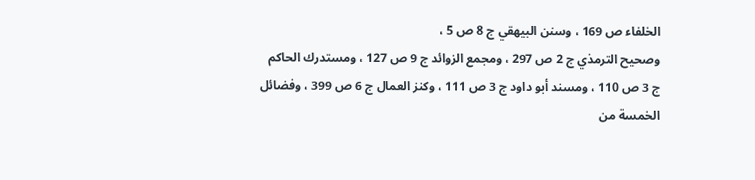الخلفاء ص 169 ، وسنن البيهقي ج 8 ص 5 ،
وصحيح الترمذي ج 2 ص 297 ، ومجمع الزوائد ج 9 ص 127 ، ومستدرك الحاكم
ج 3 ص 110 ، ومسند أبو داود ج 3 ص 111 ، وكنز العمال ج 6 ص 399 ، وفضائل
الخمسة من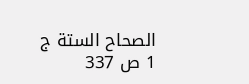الصحاح الستة ج 1 ص 337